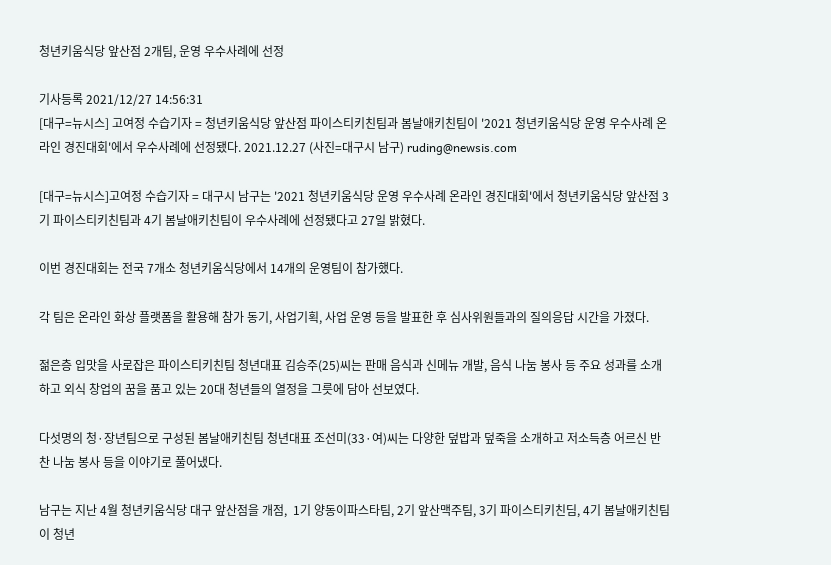청년키움식당 앞산점 2개팀, 운영 우수사례에 선정

기사등록 2021/12/27 14:56:31
[대구=뉴시스] 고여정 수습기자 = 청년키움식당 앞산점 파이스티키친팀과 봄날애키친팀이 '2021 청년키움식당 운영 우수사례 온라인 경진대회'에서 우수사례에 선정됐다. 2021.12.27 (사진=대구시 남구) ruding@newsis.com

[대구=뉴시스]고여정 수습기자 = 대구시 남구는 '2021 청년키움식당 운영 우수사례 온라인 경진대회'에서 청년키움식당 앞산점 3기 파이스티키친팀과 4기 봄날애키친팀이 우수사례에 선정됐다고 27일 밝혔다.

이번 경진대회는 전국 7개소 청년키움식당에서 14개의 운영팀이 참가했다.

각 팀은 온라인 화상 플랫폼을 활용해 참가 동기, 사업기획, 사업 운영 등을 발표한 후 심사위원들과의 질의응답 시간을 가졌다.

젊은층 입맛을 사로잡은 파이스티키친팀 청년대표 김승주(25)씨는 판매 음식과 신메뉴 개발, 음식 나눔 봉사 등 주요 성과를 소개하고 외식 창업의 꿈을 품고 있는 20대 청년들의 열정을 그릇에 담아 선보였다.

다섯명의 청·장년팀으로 구성된 봄날애키친팀 청년대표 조선미(33·여)씨는 다양한 덮밥과 덮죽을 소개하고 저소득층 어르신 반찬 나눔 봉사 등을 이야기로 풀어냈다.

남구는 지난 4월 청년키움식당 대구 앞산점을 개점,  1기 양동이파스타팀, 2기 앞산맥주팀, 3기 파이스티키친딤, 4기 봄날애키친팀이 청년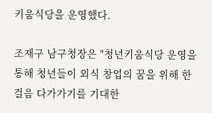키움식당을 운영했다.

조재구 남구청장은 "청년키움식당 운영을 통해 청년들이 외식 창업의 꿈을 위해 한 걸음 다가가기를 기대한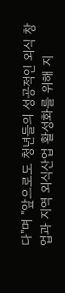다"며 "앞으로도 청년들의 성공적인 외식 창업과 지역 외식산업 활성화를 위해 지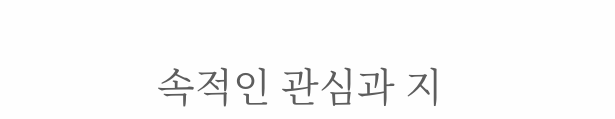속적인 관심과 지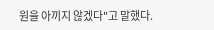원을 아끼지 않겠다"고 말했다.